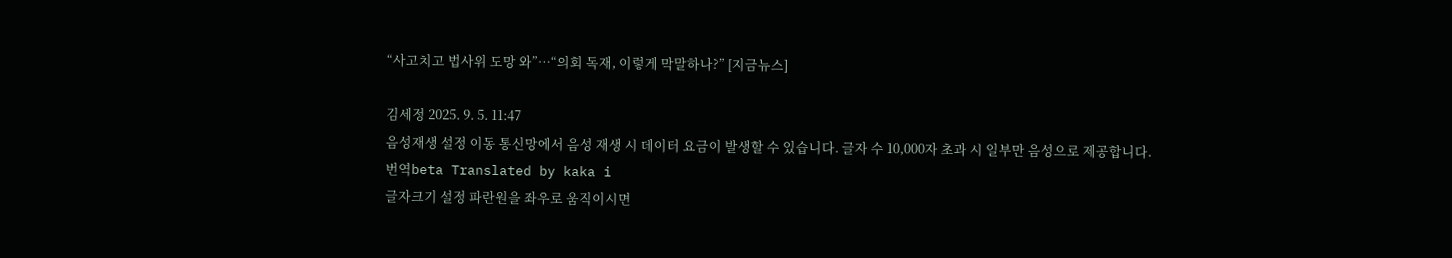“사고치고 법사위 도망 와”…“의회 독재, 이렇게 막말하나?” [지금뉴스]

김세정 2025. 9. 5. 11:47
음성재생 설정 이동 통신망에서 음성 재생 시 데이터 요금이 발생할 수 있습니다. 글자 수 10,000자 초과 시 일부만 음성으로 제공합니다.
번역beta Translated by kaka i
글자크기 설정 파란원을 좌우로 움직이시면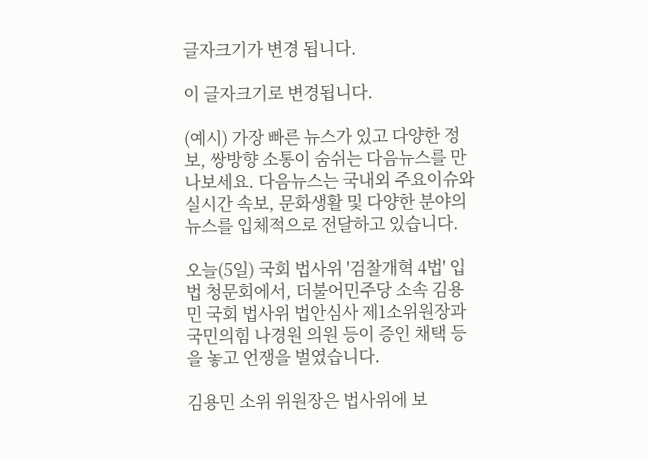글자크기가 변경 됩니다.

이 글자크기로 변경됩니다.

(예시) 가장 빠른 뉴스가 있고 다양한 정보, 쌍방향 소통이 숨쉬는 다음뉴스를 만나보세요. 다음뉴스는 국내외 주요이슈와 실시간 속보, 문화생활 및 다양한 분야의 뉴스를 입체적으로 전달하고 있습니다.

오늘(5일) 국회 법사위 '검찰개혁 4법' 입법 청문회에서, 더불어민주당 소속 김용민 국회 법사위 법안심사 제1소위원장과 국민의힘 나경원 의원 등이 증인 채택 등을 놓고 언쟁을 벌였습니다.

김용민 소위 위원장은 법사위에 보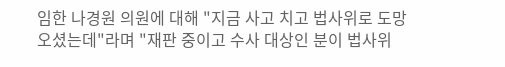임한 나경원 의원에 대해 "지금 사고 치고 법사위로 도망오셨는데"라며 "재판 중이고 수사 대상인 분이 법사위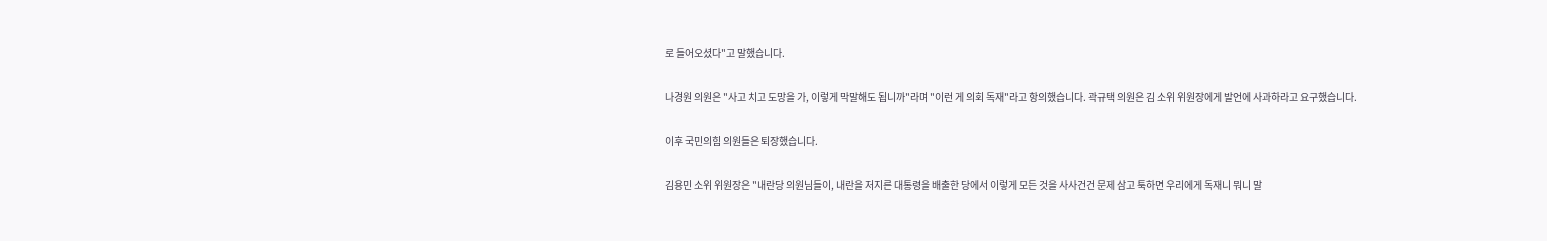로 들어오셨다"고 말했습니다.

나경원 의원은 "사고 치고 도망을 가, 이렇게 막말해도 됩니까"라며 "이런 게 의회 독재"라고 항의했습니다. 곽규택 의원은 김 소위 위원장에게 발언에 사과하라고 요구했습니다.

이후 국민의힘 의원들은 퇴장했습니다.

김용민 소위 위원장은 "내란당 의원님들이, 내란을 저지른 대통령을 배출한 당에서 이렇게 모든 것을 사사건건 문제 삼고 툭하면 우리에게 독재니 뭐니 말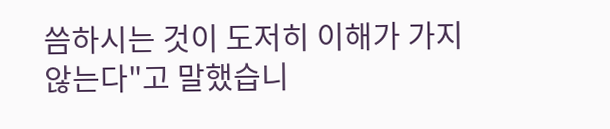씀하시는 것이 도저히 이해가 가지 않는다"고 말했습니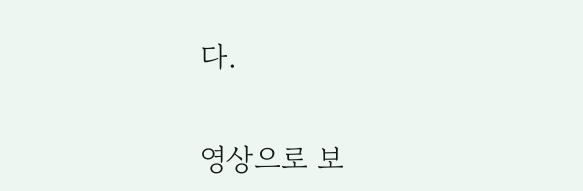다.

영상으로 보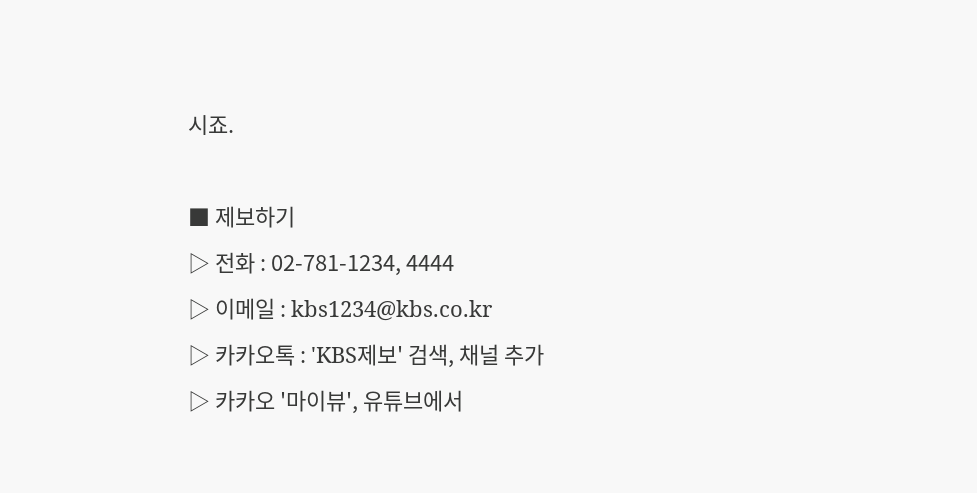시죠.

■ 제보하기
▷ 전화 : 02-781-1234, 4444
▷ 이메일 : kbs1234@kbs.co.kr
▷ 카카오톡 : 'KBS제보' 검색, 채널 추가
▷ 카카오 '마이뷰', 유튜브에서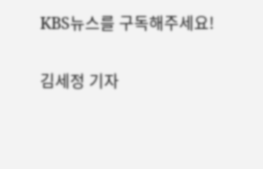KBS뉴스를 구독해주세요!

김세정 기자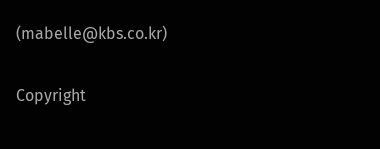(mabelle@kbs.co.kr)

Copyright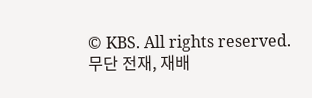© KBS. All rights reserved. 무단 전재, 재배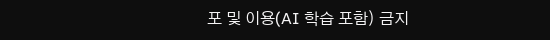포 및 이용(AI 학습 포함) 금지